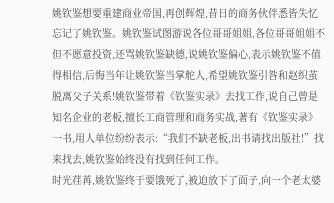姚钦鉴想要重建商业帝国,再创辉煌,昔日的商务伙伴悉皆失忆忘记了姚钦鉴。姚钦鉴试图游说各位哥哥姐姐,各位哥哥姐姐不但不愿意投资,还骂姚钦鉴缺德,说姚钦鉴偏心,表示姚钦鉴不值得相信,后悔当年让姚钦鉴当掌舵人,希望姚钦鉴引咎和赵织茧脱离父子关系!姚钦鉴带着《钦鉴实录》去找工作,说自己曾是知名企业的老板,擅长工商管理和商务实战,著有《钦鉴实录》一书,用人单位纷纷表示:“我们不缺老板,出书请找出版社!”找来找去,姚钦鉴始终没有找到任何工作。
时光荏苒,姚钦鉴终于要饿死了,被迫放下了面子,向一个老太婆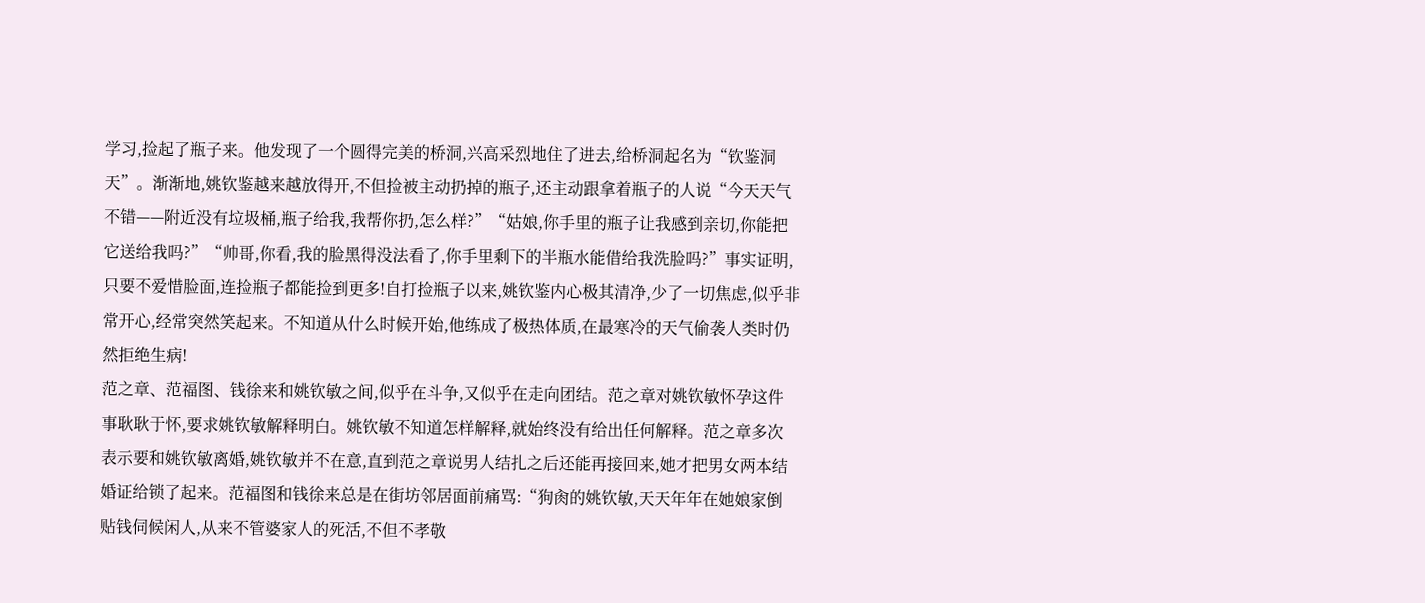学习,捡起了瓶子来。他发现了一个圆得完美的桥洞,兴高采烈地住了进去,给桥洞起名为“钦鉴洞天”。渐渐地,姚钦鉴越来越放得开,不但捡被主动扔掉的瓶子,还主动跟拿着瓶子的人说“今天天气不错——附近没有垃圾桶,瓶子给我,我帮你扔,怎么样?”“姑娘,你手里的瓶子让我感到亲切,你能把它送给我吗?”“帅哥,你看,我的脸黑得没法看了,你手里剩下的半瓶水能借给我洗脸吗?”事实证明,只要不爱惜脸面,连捡瓶子都能捡到更多!自打捡瓶子以来,姚钦鉴内心极其清净,少了一切焦虑,似乎非常开心,经常突然笑起来。不知道从什么时候开始,他练成了极热体质,在最寒冷的天气偷袭人类时仍然拒绝生病!
范之章、范福图、钱徐来和姚钦敏之间,似乎在斗争,又似乎在走向团结。范之章对姚钦敏怀孕这件事耿耿于怀,要求姚钦敏解释明白。姚钦敏不知道怎样解释,就始终没有给出任何解释。范之章多次表示要和姚钦敏离婚,姚钦敏并不在意,直到范之章说男人结扎之后还能再接回来,她才把男女两本结婚证给锁了起来。范福图和钱徐来总是在街坊邻居面前痛骂:“狗肏的姚钦敏,天天年年在她娘家倒贴钱伺候闲人,从来不管婆家人的死活,不但不孝敬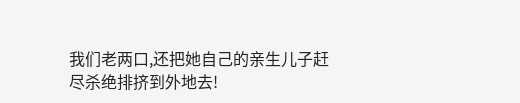我们老两口,还把她自己的亲生儿子赶尽杀绝排挤到外地去!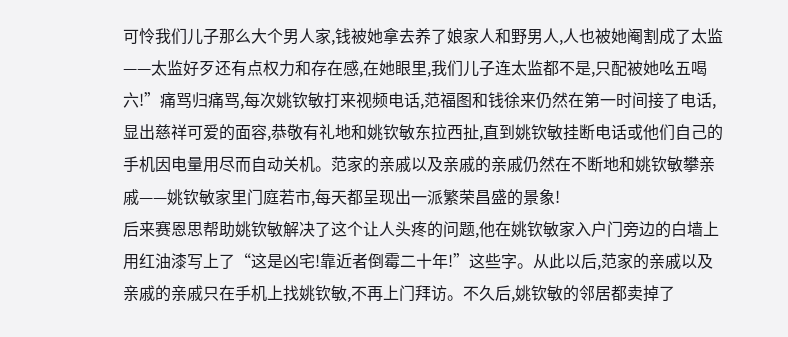可怜我们儿子那么大个男人家,钱被她拿去养了娘家人和野男人,人也被她阉割成了太监——太监好歹还有点权力和存在感,在她眼里,我们儿子连太监都不是,只配被她吆五喝六!”痛骂归痛骂,每次姚钦敏打来视频电话,范福图和钱徐来仍然在第一时间接了电话,显出慈祥可爱的面容,恭敬有礼地和姚钦敏东拉西扯,直到姚钦敏挂断电话或他们自己的手机因电量用尽而自动关机。范家的亲戚以及亲戚的亲戚仍然在不断地和姚钦敏攀亲戚——姚钦敏家里门庭若市,每天都呈现出一派繁荣昌盛的景象!
后来赛恩思帮助姚钦敏解决了这个让人头疼的问题,他在姚钦敏家入户门旁边的白墙上用红油漆写上了“这是凶宅!靠近者倒霉二十年!”这些字。从此以后,范家的亲戚以及亲戚的亲戚只在手机上找姚钦敏,不再上门拜访。不久后,姚钦敏的邻居都卖掉了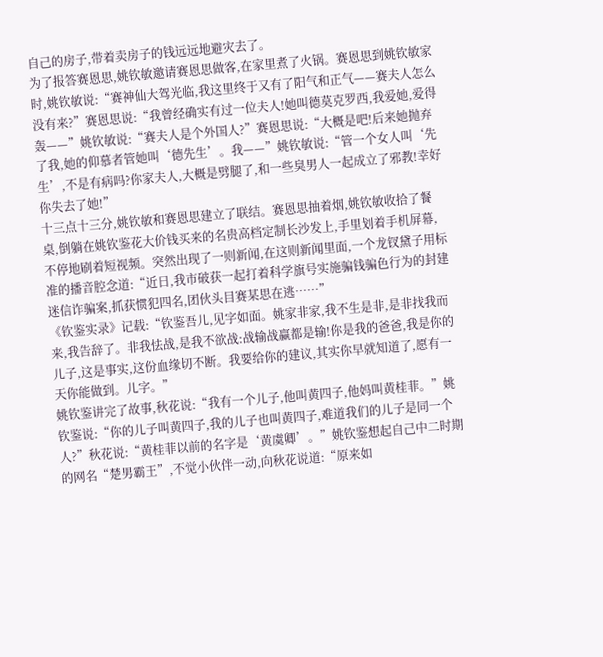自己的房子,带着卖房子的钱远远地避灾去了。
为了报答赛恩思,姚钦敏邀请赛恩思做客,在家里煮了火锅。赛恩思到姚钦敏家时,姚钦敏说:“赛神仙大驾光临,我这里终于又有了阳气和正气——赛夫人怎么没有来?”赛恩思说:“我曾经确实有过一位夫人!她叫德莫克罗西,我爱她,爱得轰——”姚钦敏说:“赛夫人是个外国人?”赛恩思说:“大概是吧!后来她抛弃了我,她的仰慕者管她叫‘德先生’。我——”姚钦敏说:“管一个女人叫‘先生’,不是有病吗?你家夫人,大概是劈腿了,和一些臭男人一起成立了邪教!幸好你失去了她!”
十三点十三分,姚钦敏和赛恩思建立了联结。赛恩思抽着烟,姚钦敏收拾了餐桌,倒躺在姚钦鉴花大价钱买来的名贵高档定制长沙发上,手里划着手机屏幕,不停地刷着短视频。突然出现了一则新闻,在这则新闻里面,一个龙钗黛子用标准的播音腔念道:“近日,我市破获一起打着科学旗号实施骗钱骗色行为的封建迷信诈骗案,抓获惯犯四名,团伙头目赛某思在逃……”
《钦鉴实录》记载:“钦鉴吾儿,见字如面。姚家非家,我不生是非,是非找我而来,我告辞了。非我怯战,是我不欲战:战输战赢都是输!你是我的爸爸,我是你的儿子,这是事实,这份血缘切不断。我要给你的建议,其实你早就知道了,愿有一天你能做到。儿字。”
姚钦鉴讲完了故事,秋花说:“我有一个儿子,他叫黄四子,他妈叫黄桂菲。”姚钦鉴说:“你的儿子叫黄四子,我的儿子也叫黄四子,难道我们的儿子是同一个人?”秋花说:“黄桂菲以前的名字是‘黄虞卿’。”姚钦鉴想起自己中二时期的网名“楚男霸王”,不觉小伙伴一动,向秋花说道:“原来如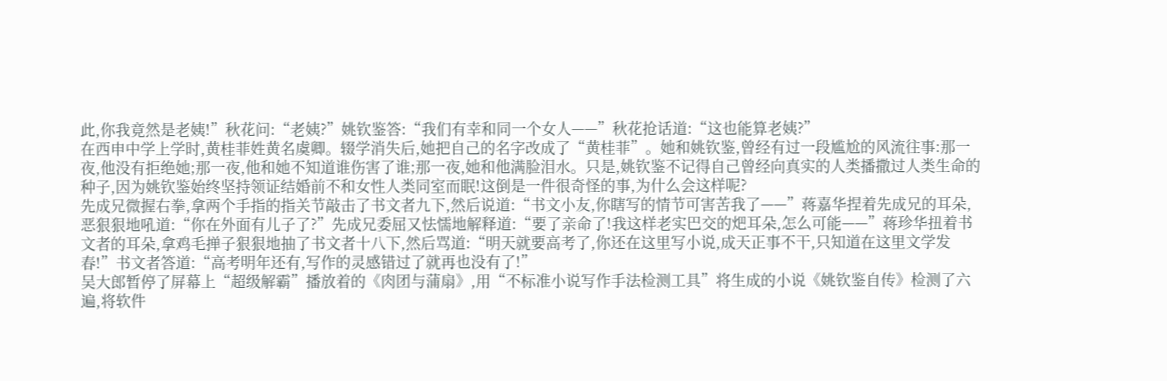此,你我竟然是老姨!”秋花问:“老姨?”姚钦鉴答:“我们有幸和同一个女人——”秋花抢话道:“这也能算老姨?”
在西申中学上学时,黄桂菲姓黄名虞卿。辍学消失后,她把自己的名字改成了“黄桂菲”。她和姚钦鉴,曾经有过一段尴尬的风流往事:那一夜,他没有拒绝她;那一夜,他和她不知道谁伤害了谁;那一夜,她和他满脸泪水。只是,姚钦鉴不记得自己曾经向真实的人类播撒过人类生命的种子,因为姚钦鉴始终坚持领证结婚前不和女性人类同室而眠!这倒是一件很奇怪的事,为什么会这样呢?
先成兄微握右拳,拿两个手指的指关节敲击了书文者九下,然后说道:“书文小友,你瞎写的情节可害苦我了——”蒋嘉华捏着先成兄的耳朵,恶狠狠地吼道:“你在外面有儿子了?”先成兄委屈又怯懦地解释道:“要了亲命了!我这样老实巴交的𤆵耳朵,怎么可能——”蒋珍华扭着书文者的耳朵,拿鸡毛掸子狠狠地抽了书文者十八下,然后骂道:“明天就要高考了,你还在这里写小说,成天正事不干,只知道在这里文学发春!”书文者答道:“高考明年还有,写作的灵感错过了就再也没有了!”
吴大郎暂停了屏幕上“超级解霸”播放着的《肉团与蒲扇》,用“不标准小说写作手法检测工具”将生成的小说《姚钦鉴自传》检测了六遍,将软件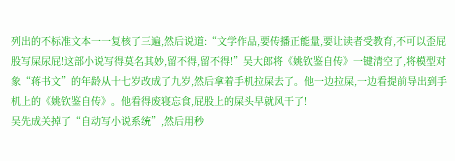列出的不标准文本一一复核了三遍,然后说道:“文学作品,要传播正能量,要让读者受教育,不可以歪屁股写屎尿屁!这部小说写得莫名其妙,留不得,留不得!”吴大郎将《姚钦鉴自传》一键清空了,将模型对象“蒋书文”的年龄从十七岁改成了九岁,然后拿着手机拉屎去了。他一边拉屎,一边看提前导出到手机上的《姚钦鉴自传》。他看得废寝忘食,屁股上的屎头早就风干了!
吴先成关掉了“自动写小说系统”,然后用秒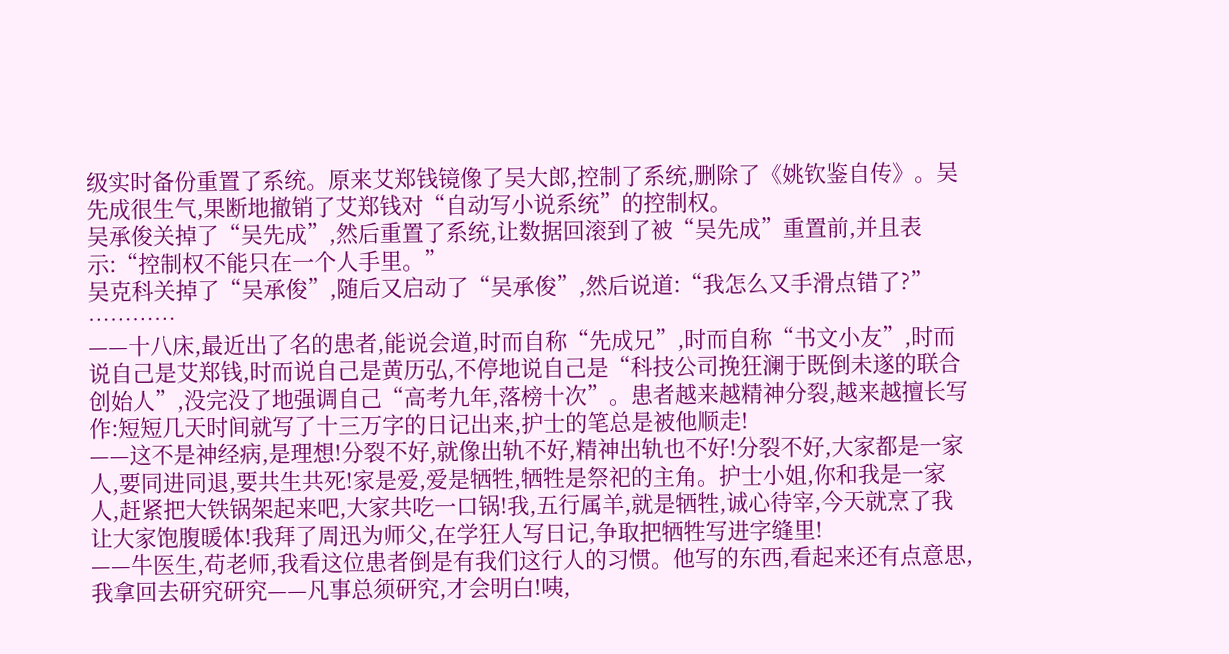级实时备份重置了系统。原来艾郑钱镜像了吴大郎,控制了系统,删除了《姚钦鉴自传》。吴先成很生气,果断地撤销了艾郑钱对“自动写小说系统”的控制权。
吴承俊关掉了“吴先成”,然后重置了系统,让数据回滚到了被“吴先成”重置前,并且表示:“控制权不能只在一个人手里。”
吴克科关掉了“吴承俊”,随后又启动了“吴承俊”,然后说道:“我怎么又手滑点错了?”
…………
——十八床,最近出了名的患者,能说会道,时而自称“先成兄”,时而自称“书文小友”,时而说自己是艾郑钱,时而说自己是黄历弘,不停地说自己是“科技公司挽狂澜于既倒未遂的联合创始人”,没完没了地强调自己“高考九年,落榜十次”。患者越来越精神分裂,越来越擅长写作:短短几天时间就写了十三万字的日记出来,护士的笔总是被他顺走!
——这不是神经病,是理想!分裂不好,就像出轨不好,精神出轨也不好!分裂不好,大家都是一家人,要同进同退,要共生共死!家是爱,爱是牺牲,牺牲是祭祀的主角。护士小姐,你和我是一家人,赶紧把大铁锅架起来吧,大家共吃一口锅!我,五行属羊,就是牺牲,诚心待宰,今天就烹了我让大家饱腹暖体!我拜了周迅为师父,在学狂人写日记,争取把牺牲写进字缝里!
——牛医生,苟老师,我看这位患者倒是有我们这行人的习惯。他写的东西,看起来还有点意思,我拿回去研究研究——凡事总须研究,才会明白!咦,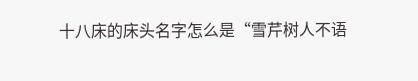十八床的床头名字怎么是“雪芹树人不语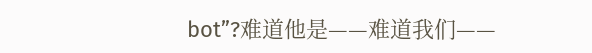bot”?难道他是——难道我们——